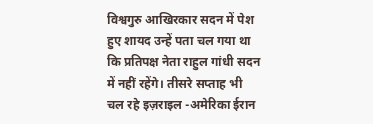विश्वगुरु आखिरकार सदन में पेश हुए शायद उन्हें पता चल गया था कि प्रतिपक्ष नेता राहुल गांधी सदन में नहीं रहेंगे। तीसरे सप्ताह भी चल रहे इज़राइल -अमेरिका ईरान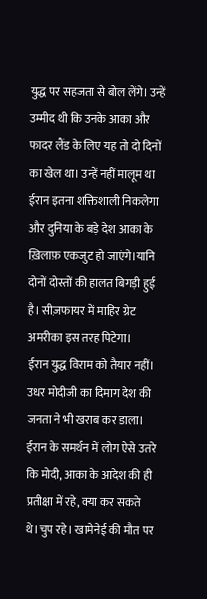युद्ध पर सहजता से बोल लेंगे। उन्हें उम्मीद थी कि उनके आका और फादर लैंड के लिए यह तो दो दिनों का खेल था। उन्हें नहीं मालूम था ईरान इतना शक्तिशाली निकलेगा और दुनिया के बड़े देश आका के ख़िलाफ़ एकजुट हो जाएंगे।यानि दोनों दोस्तों की हालत बिगड़ी हुई है। सीज़फायर में माहिर ग्रेट अमरीका इस तरह पिटेगा।
ईरान युद्ध विराम को तैयार नहीं। उधर मोदीजी का दिमाग देश की जनता ने भी खराब कर डाला। ईरान के समर्थन में लोग ऐसे उतरे कि मोदी, आका के आदेश की ही प्रतीक्षा में रहे, क्या कर सकते थे।चुप रहे। खामेनेई की मौत पर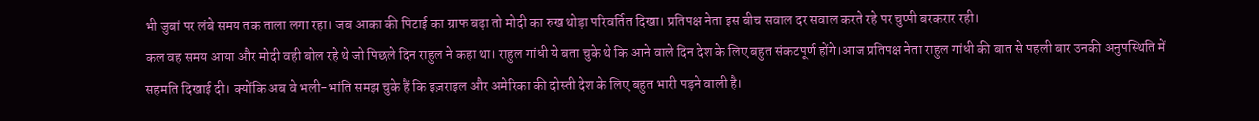भी जुबां पर लंबे समय तक ताला लगा रहा। जब आका की पिटाई का ग्राफ बढ़ा तो मोदी का रुख थोड़ा परिवर्तित दिखा। प्रतिपक्ष नेता इस बीच सवाल दर सवाल करते रहे पर चुप्पी बरकरार रही।
कल वह समय आया और मोदी वही बोल रहे थे जो पिछले दिन राहुल ने कहा था। राहुल गांधी ये बता चुके थे कि आने वाले दिन देश के लिए बहुत संकटपूर्ण होंगे।आज प्रतिपक्ष नेता राहुल गांधी की बात से पहली बार उनकी अनुपस्थिति में सहमति दिखाई दी। क्योंकि अब वे भली-भांति समझ चुके हैं कि इज़राइल और अमेरिका की दोस्ती देश के लिए बहुत भारी पड़ने वाली है।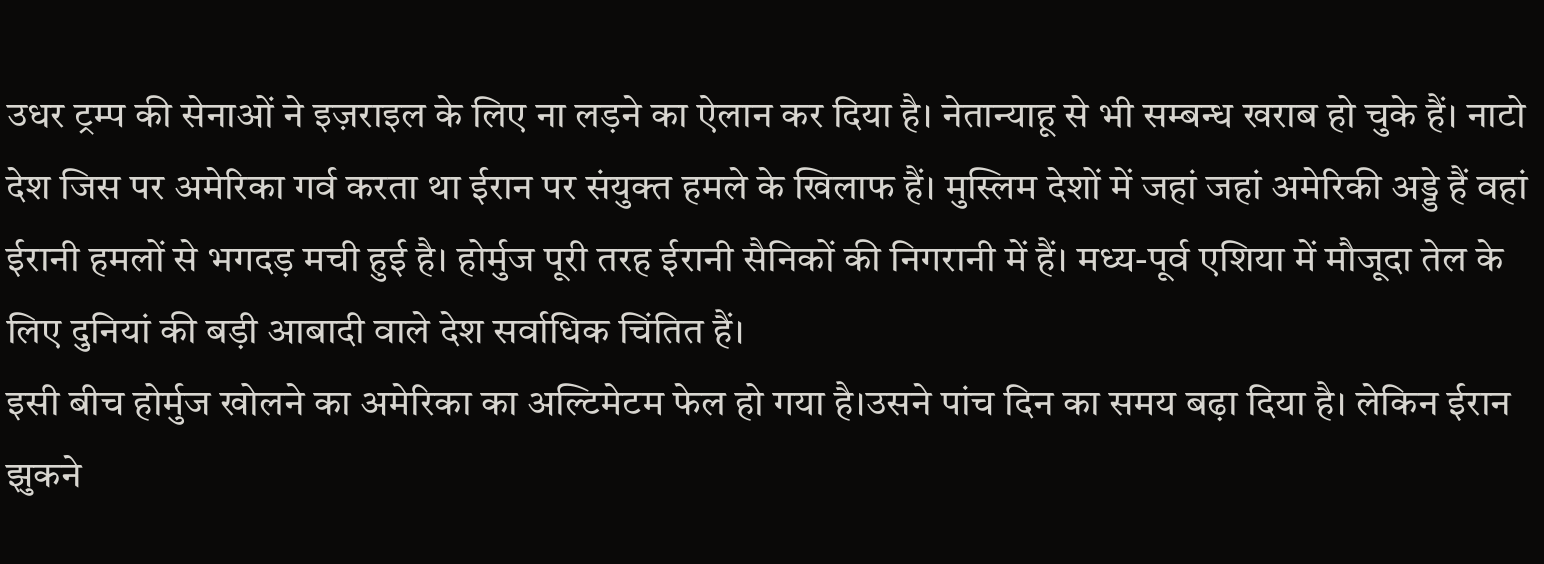उधर ट्रम्प की सेनाओं ने इज़राइल के लिए ना लड़ने का ऐलान कर दिया है। नेतान्याहू से भी सम्बन्ध खराब हो चुके हैं। नाटो देश जिस पर अमेरिका गर्व करता था ईरान पर संयुक्त हमले के खिलाफ हैं। मुस्लिम देशों में जहां जहां अमेरिकी अड्डे हैं वहां ईरानी हमलों से भगदड़ मची हुई है। होर्मुज पूरी तरह ईरानी सैनिकों की निगरानी में हैं। मध्य-पूर्व एशिया में मौजूदा तेल के लिए दुनियां की बड़ी आबादी वाले देश सर्वाधिक चिंतित हैं।
इसी बीच होर्मुज खोलने का अमेरिका का अल्टिमेटम फेल हो गया है।उसने पांच दिन का समय बढ़ा दिया है। लेकिन ईरान झुकने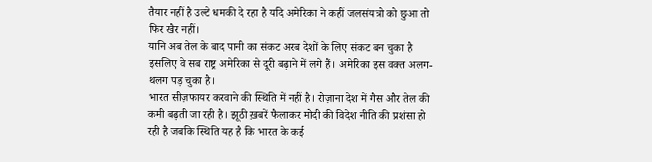तैयार नहीं है उल्टे धमकी दे रहा है यदि अमेरिका ने कहीं जलसंयत्रो को छुआ तो फिर खैर नहीं।
यानि अब तेल के बाद पानी का संकट अरब देशों के लिए संकट बन चुका है इसलिए वे सब राष्ट्र अमेरिका से दूरी बढ़ाने में लगे हैं। अमेरिका इस वक्त अलग-थलग पड़ चुका है।
भारत सीज़फायर करवाने की स्थिति में नहीं है। रोज़ाना देश में गैस और तेल की कमी बढ़ती जा रही है। झूठी ख़बरें फैलाकर मोदी की विदेश नीति की प्रशंसा हो रही है जबकि स्थिति यह है कि भारत के कई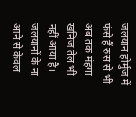जलयान होर्मुज में फंसे हैं रुस से भी अब तक मंहगा खनिज तेल भी नहीं आया है।
जलयानों के ना आने से केवल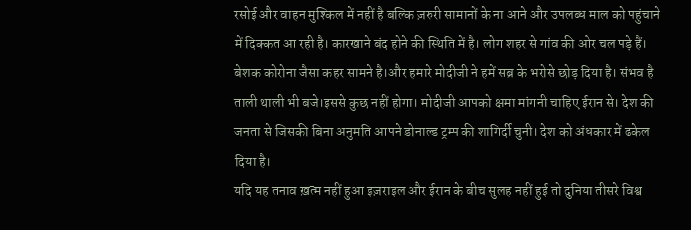रसोई और वाहन मुश्किल में नहीं है बल्कि ज़रुरी सामानों के ना आने और उपलब्ध माल को पहुंचाने में दिक्कत आ रही है। कारखाने बंद होने की स्थिति में है। लोग शहर से गांव की ओर चल पड़े हैं। बेशक कोरोना जैसा कहर सामने है।और हमारे मोदीजी ने हमें सब्र के भरोसे छोड़ दिया है। संभव है ताली थाली भी बजे।इससे कुछ नहीं होगा। मोदीजी आपको क्षमा मांगनी चाहिए ईरान से। देश की जनता से जिसकी बिना अनुमति आपने डोनाल्ड ट्रम्प की शागिर्दी चुनी। देश को अंधकार में ढकेल दिया है।
यदि यह तनाव ख़त्म नहीं हुआ इज़राइल और ईरान के बीच सुलह नहीं हुई तो दुनिया तीसरे विश्व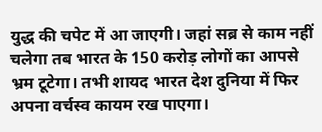युद्ध की चपेट में आ जाएगी। जहां सब्र से काम नहीं चलेगा तब भारत के 150 करोड़ लोगों का आपसे भ्रम टूटेगा। तभी शायद भारत देश दुनिया में फिर अपना वर्चस्व कायम रख पाएगा।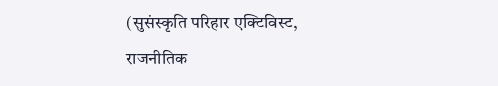(सुसंस्कृति परिहार एक्टिविस्ट, राजनीतिक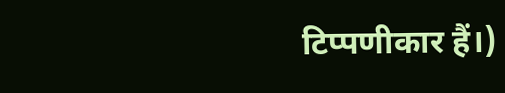टिप्पणीकार हैं।)